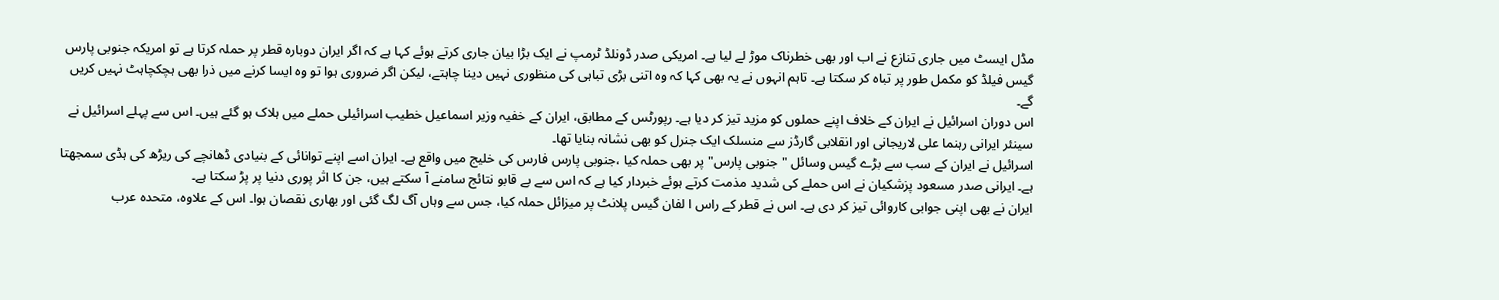مڈل ایسٹ میں جاری تنازع نے اب اور بھی خطرناک موڑ لے لیا ہے۔ امریکی صدر ڈونلڈ ٹرمپ نے ایک بڑا بیان جاری کرتے ہوئے کہا ہے کہ اگر ایران دوبارہ قطر پر حملہ کرتا ہے تو امریکہ جنوبی پارس گیس فیلڈ کو مکمل طور پر تباہ کر سکتا ہے۔ تاہم انہوں نے یہ بھی کہا کہ وہ اتنی بڑی تباہی کی منظوری نہیں دینا چاہتے، لیکن اگر ضروری ہوا تو وہ ایسا کرنے میں ذرا بھی ہچکچاہٹ نہیں کریں گے۔
اس دوران اسرائیل نے ایران کے خلاف اپنے حملوں کو مزید تیز کر دیا ہے۔ رپورٹس کے مطابق، ایران کے خفیہ وزیر اسماعیل خطیب اسرائیلی حملے میں ہلاک ہو گئے ہیں۔ اس سے پہلے اسرائیل نے سینئر ایرانی رہنما علی لاریجانی اور انقلابی گارڈز سے منسلک ایک جنرل کو بھی نشانہ بنایا تھا۔
اسرائیل نے ایران کے سب سے بڑے گیس وسائل "جنوبی پارس" پر بھی حملہ کیا ،جنوبی پارس فارس کی خلیج میں واقع ہے۔ ایران اسے اپنے توانائی کے بنیادی ڈھانچے کی ریڑھ کی ہڈی سمجھتا ہے۔ ایرانی صدر مسعود پزشکیان نے اس حملے کی شدید مذمت کرتے ہوئے خبردار کیا ہے کہ اس سے بے قابو نتائج سامنے آ سکتے ہیں، جن کا اثر پوری دنیا پر پڑ سکتا ہے۔
ایران نے بھی اپنی جوابی کاروائی تیز کر دی ہے۔ اس نے قطر کے راس ا لفان گیس پلانٹ پر میزائل حملہ کیا، جس سے وہاں آگ لگ گئی اور بھاری نقصان ہوا۔ اس کے علاوہ، متحدہ عرب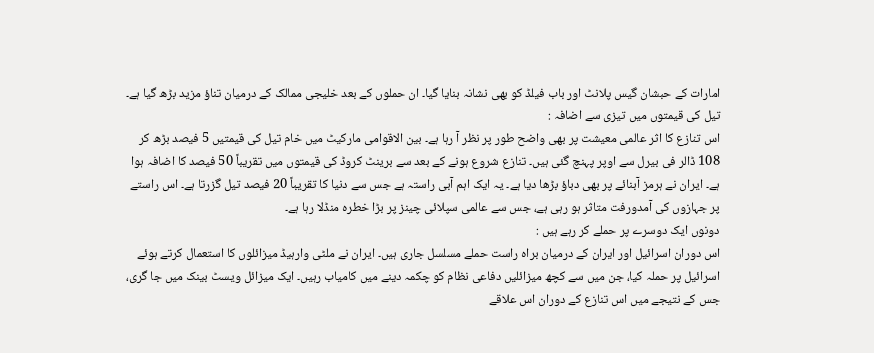امارات کے حبشان گیس پلانٹ اور باب فیلڈ کو بھی نشانہ بنایا گیا۔ ان حملوں کے بعد خلیجی ممالک کے درمیان تناؤ مزید بڑھ گیا ہے۔
تیل کی قیمتوں میں تیزی سے اضافہ :
اس تنازع کا اثر عالمی معیشت پر بھی واضح طور پر نظر آ رہا ہے۔ بین الاقوامی مارکیٹ میں خام تیل کی قیمتیں 5 فیصد بڑھ کر 108 ڈالر فی بیرل سے اوپر پہنچ گئی ہیں۔ تنازع شروع ہونے کے بعد سے برینٹ کروڈ کی قیمتوں میں تقریباً 50 فیصد کا اضافہ ہوا ہے۔ ایران نے ہرمز آبنائے پر بھی دباؤ بڑھا دیا ہے۔ یہ ایک اہم آبی راستہ ہے جس سے دنیا کا تقریباً 20 فیصد تیل گزرتا ہے۔ اس راستے پر جہازوں کی آمدورفت متاثر ہو رہی ہے، جس سے عالمی سپلائی چینز پر بڑا خطرہ منڈلا رہا ہے۔
دونوں ایک دوسرے پر حملے کر رہے ہیں :
اس دوران اسرائیل اور ایران کے درمیان براہ راست حملے مسلسل جاری ہیں۔ ایران نے ملٹی وارہیڈ میزائلوں کا استعمال کرتے ہوئے اسرائیل پر حملہ کیا، جن میں سے کچھ میزائلیں دفاعی نظام کو چکمہ دینے میں کامیاب رہیں۔ ایک میزائل ویسٹ بینک میں جا گری، جس کے نتیجے میں اس تنازع کے دوران اس علاقے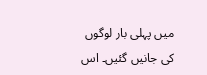میں پہلی بار لوگوں کی جانیں گئیں۔ اس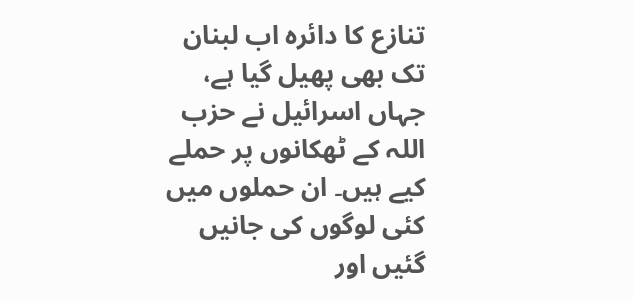تنازع کا دائرہ اب لبنان تک بھی پھیل گیا ہے، جہاں اسرائیل نے حزب اللہ کے ٹھکانوں پر حملے کیے ہیں۔ ان حملوں میں کئی لوگوں کی جانیں گئیں اور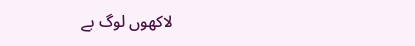لاکھوں لوگ بے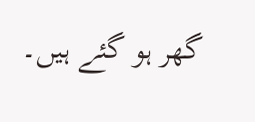گھر ہو گئے ہیں۔